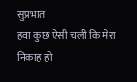सुप्रभात
हवा कुछ ऐसी चली कि मेरा निकाह हो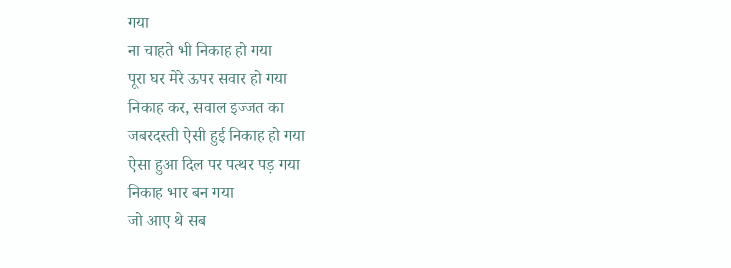गया
ना चाहते भी निकाह हो गया
पूरा घर मेरे ऊपर सवार हो गया
निकाह कर, सवाल इज्जत का
जबरदस्ती ऐसी हुई निकाह हो गया
ऐसा हुआ दिल पर पत्थर पड़ गया
निकाह भार बन गया
जो आए थे सब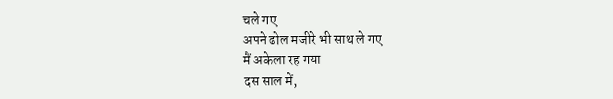चले गए
अपने ढोल मजीरे भी साथ ले गए
मैं अकेला रह गया
दस साल में,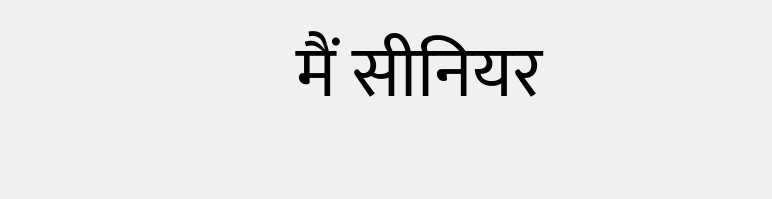मैं सीनियर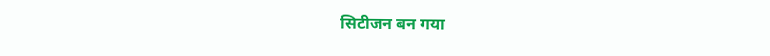सिटीजन बन गया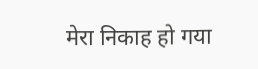मेरा निकाह हो गया